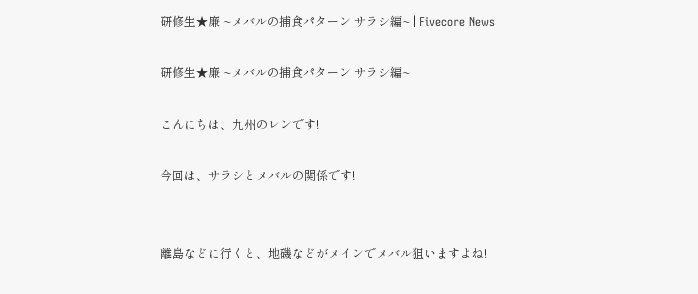研修生★廉 ~メバルの捕食パターン サラシ編~ | Fivecore News

研修生★廉 ~メバルの捕食パターン サラシ編~

こんにちは、九州のレンです!

今回は、サラシとメバルの関係です!


離島などに行くと、地磯などがメインでメバル狙いますよね!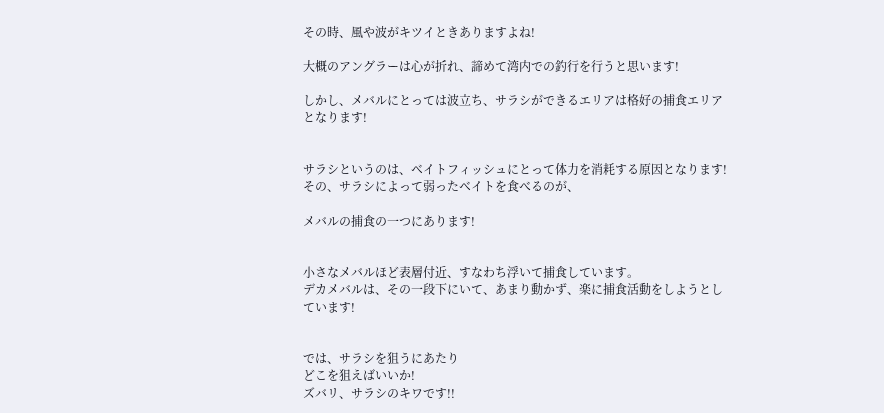その時、風や波がキツイときありますよね!

大概のアングラーは心が折れ、諦めて湾内での釣行を行うと思います!

しかし、メバルにとっては波立ち、サラシができるエリアは格好の捕食エリアとなります!


サラシというのは、ベイトフィッシュにとって体力を消耗する原因となります!
その、サラシによって弱ったベイトを食べるのが、

メバルの捕食の一つにあります!


小さなメバルほど表層付近、すなわち浮いて捕食しています。
デカメバルは、その一段下にいて、あまり動かず、楽に捕食活動をしようとしています!


では、サラシを狙うにあたり
どこを狙えばいいか!
ズバリ、サラシのキワです!!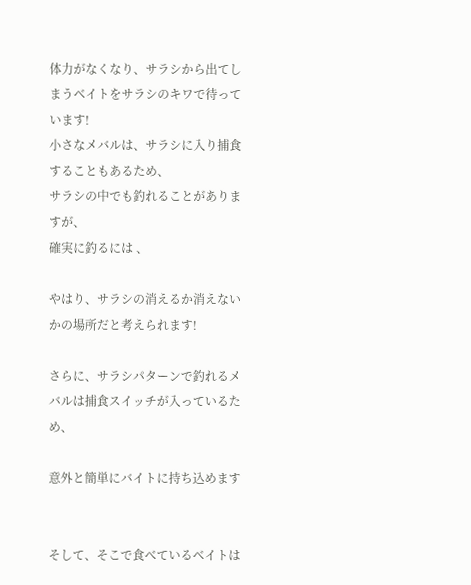体力がなくなり、サラシから出てしまうベイトをサラシのキワで待っています!
小さなメバルは、サラシに入り捕食することもあるため、
サラシの中でも釣れることがありますが、
確実に釣るには 、

やはり、サラシの消えるか消えないかの場所だと考えられます!

さらに、サラシパターンで釣れるメバルは捕食スイッチが入っているため、

意外と簡単にバイトに持ち込めます


そして、そこで食べているベイトは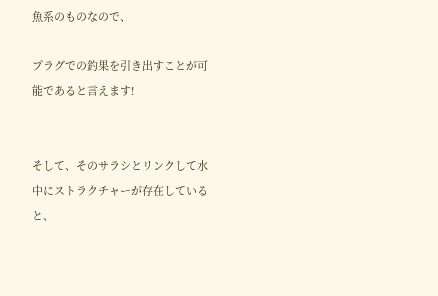魚系のものなので、

プラグでの釣果を引き出すことが可能であると言えます!


そして、そのサラシとリンクして水中にストラクチャーが存在していると、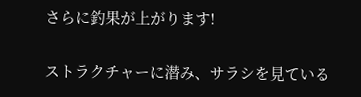さらに釣果が上がります!


ストラクチャーに潜み、サラシを見ている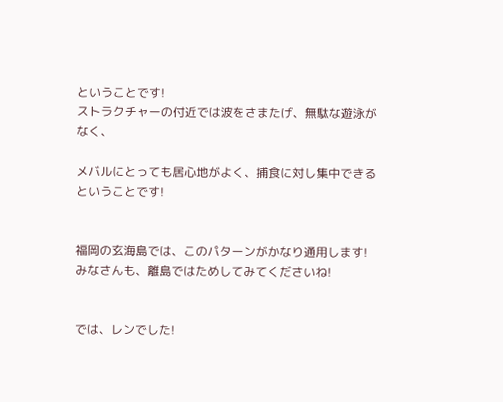ということです!
ストラクチャーの付近では波をさまたげ、無駄な遊泳がなく、

メバルにとっても居心地がよく、捕食に対し集中できるということです!


福岡の玄海島では、このパターンがかなり通用します!
みなさんも、離島ではためしてみてくださいね!


では、レンでした!